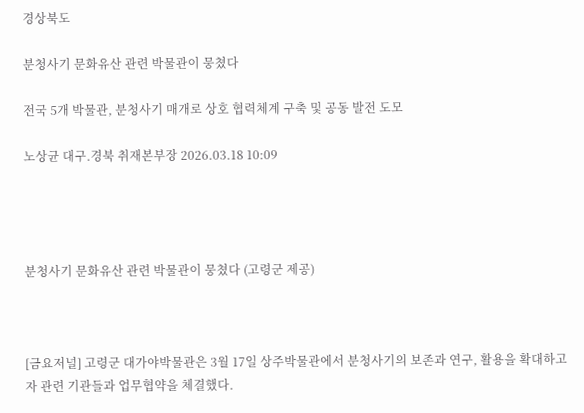경상북도

분청사기 문화유산 관련 박물관이 뭉쳤다

전국 5개 박물관, 분청사기 매개로 상호 협력체계 구축 및 공동 발전 도모

노상균 대구.경북 취재본부장 2026.03.18 10:09




분청사기 문화유산 관련 박물관이 뭉쳤다 (고령군 제공)



[금요저널] 고령군 대가야박물관은 3월 17일 상주박물관에서 분청사기의 보존과 연구, 활용을 확대하고자 관련 기관들과 업무협약을 체결했다.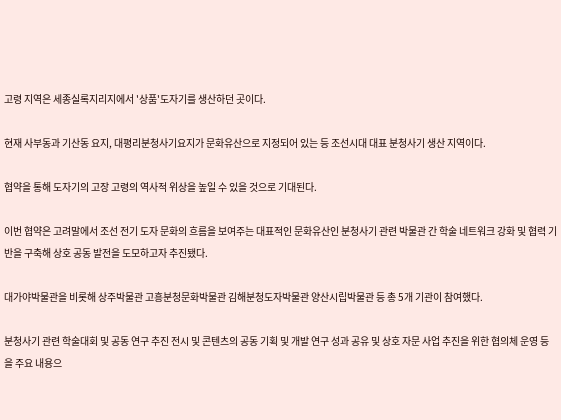고령 지역은 세종실록지리지에서 '상품'도자기를 생산하던 곳이다.

현재 사부동과 기산동 요지, 대평리분청사기요지가 문화유산으로 지정되어 있는 등 조선시대 대표 분청사기 생산 지역이다.

협약을 통해 도자기의 고장 고령의 역사적 위상을 높일 수 있을 것으로 기대된다.

이번 협약은 고려말에서 조선 전기 도자 문화의 흐름을 보여주는 대표적인 문화유산인 분청사기 관련 박물관 간 학술 네트워크 강화 및 협력 기반을 구축해 상호 공동 발전을 도모하고자 추진됐다.

대가야박물관을 비롯해 상주박물관 고흥분청문화박물관 김해분청도자박물관 양산시립박물관 등 총 5개 기관이 참여했다.

분청사기 관련 학술대회 및 공동 연구 추진 전시 및 콘텐츠의 공동 기획 및 개발 연구 성과 공유 및 상호 자문 사업 추진을 위한 협의체 운영 등을 주요 내용으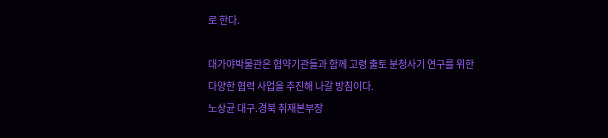로 한다.

대가야박물관은 협약기관들과 함께 고령 출토 분청사기 연구를 위한 다양한 협력 사업을 추진해 나갈 방침이다.
노상균 대구.경북 취재본부장